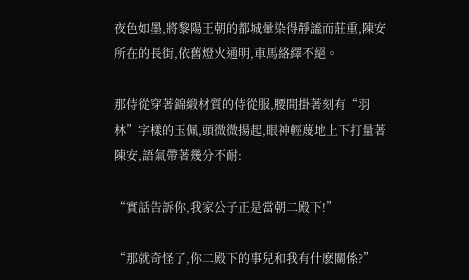夜色如墨,將黎陽王朝的都城暈染得靜謐而莊重,陳安所在的長街,依舊燈火通明,車馬絡繹不絕。

那侍從穿著錦緞材質的侍從服,腰間掛著刻有“羽林”字樣的玉佩,頭微微揚起,眼神輕蔑地上下打量著陳安,語氣帶著幾分不耐:

“實話告訴你,我家公子正是當朝二殿下!”

“那就奇怪了,你二殿下的事兒和我有什麽關係?”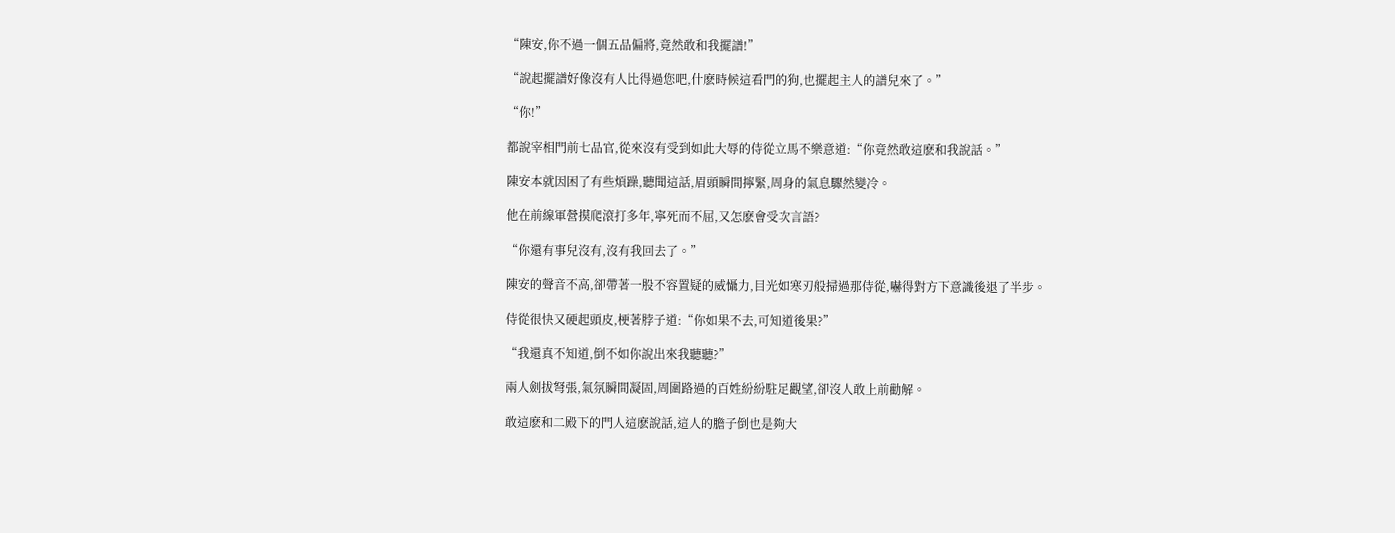“陳安,你不過一個五品偏將,竟然敢和我擺譜!”

“說起擺譜好像沒有人比得過您吧,什麽時候這看門的狗,也擺起主人的譜兒來了。”

“你!”

都說宰相門前七品官,從來沒有受到如此大辱的侍從立馬不樂意道:“你竟然敢這麽和我說話。”

陳安本就因困了有些煩躁,聽聞這話,眉頭瞬間擰緊,周身的氣息驟然變冷。

他在前線軍營摸爬滾打多年,寧死而不屈,又怎麽會受次言語?

“你還有事兒沒有,沒有我回去了。”

陳安的聲音不高,卻帶著一股不容置疑的威懾力,目光如寒刃般掃過那侍從,嚇得對方下意識後退了半步。

侍從很快又硬起頭皮,梗著脖子道:“你如果不去,可知道後果?”

“我還真不知道,倒不如你說出來我聽聽?”

兩人劍拔弩張,氣氛瞬間凝固,周圍路過的百姓紛紛駐足觀望,卻沒人敢上前勸解。

敢這麽和二殿下的門人這麽說話,這人的膽子倒也是夠大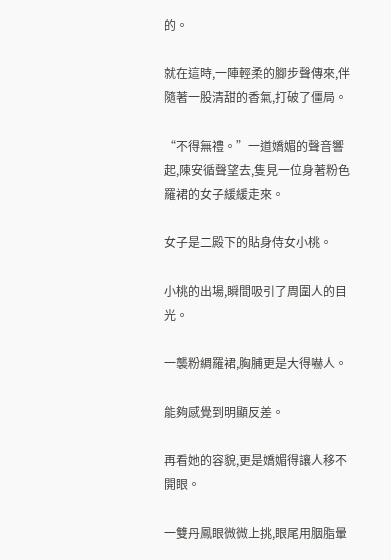的。

就在這時,一陣輕柔的腳步聲傳來,伴隨著一股清甜的香氣,打破了僵局。

“不得無禮。”一道嬌媚的聲音響起,陳安循聲望去,隻見一位身著粉色羅裙的女子緩緩走來。

女子是二殿下的貼身侍女小桃。

小桃的出場,瞬間吸引了周圍人的目光。

一襲粉綢羅裙,胸脯更是大得嚇人。

能夠感覺到明顯反差。

再看她的容貌,更是嬌媚得讓人移不開眼。

一雙丹鳳眼微微上挑,眼尾用胭脂暈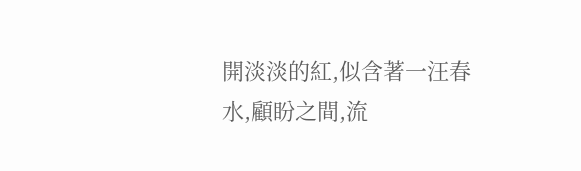開淡淡的紅,似含著一汪春水,顧盼之間,流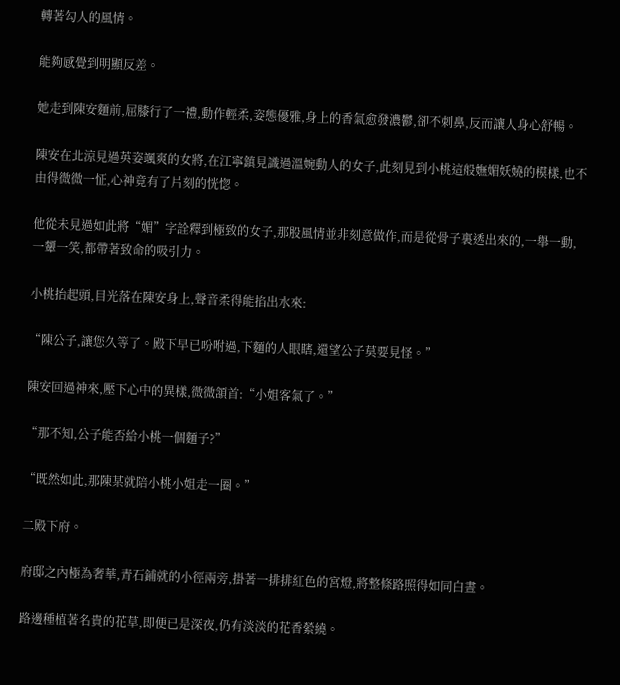轉著勾人的風情。

能夠感覺到明顯反差。

她走到陳安麵前,屈膝行了一禮,動作輕柔,姿態優雅,身上的香氣愈發濃鬱,卻不刺鼻,反而讓人身心舒暢。

陳安在北涼見過英姿颯爽的女將,在江寧鎮見識過溫婉動人的女子,此刻見到小桃這般嫵媚妖嬈的模樣,也不由得微微一怔,心神竟有了片刻的恍惚。

他從未見過如此將“媚”字詮釋到極致的女子,那股風情並非刻意做作,而是從骨子裏透出來的,一舉一動,一顰一笑,都帶著致命的吸引力。

小桃抬起頭,目光落在陳安身上,聲音柔得能掐出水來:

“陳公子,讓您久等了。殿下早已吩咐過,下麵的人眼瞎,還望公子莫要見怪。”

陳安回過神來,壓下心中的異樣,微微頷首:“小姐客氣了。”

“那不知,公子能否給小桃一個麵子?”

“既然如此,那陳某就陪小桃小姐走一圈。”

二殿下府。

府邸之內極為奢華,青石鋪就的小徑兩旁,掛著一排排紅色的宮燈,將整條路照得如同白晝。

路邊種植著名貴的花草,即便已是深夜,仍有淡淡的花香縈繞。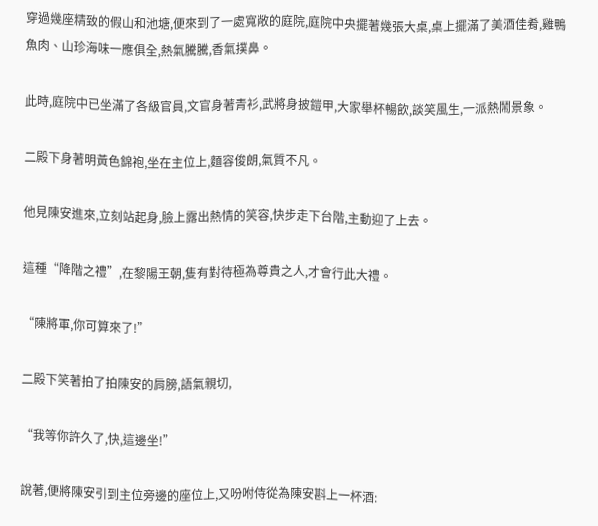穿過幾座精致的假山和池塘,便來到了一處寬敞的庭院,庭院中央擺著幾張大桌,桌上擺滿了美酒佳肴,雞鴨魚肉、山珍海味一應俱全,熱氣騰騰,香氣撲鼻。

此時,庭院中已坐滿了各級官員,文官身著青衫,武將身披鎧甲,大家舉杯暢飲,談笑風生,一派熱鬧景象。

二殿下身著明黃色錦袍,坐在主位上,麵容俊朗,氣質不凡。

他見陳安進來,立刻站起身,臉上露出熱情的笑容,快步走下台階,主動迎了上去。

這種“降階之禮”,在黎陽王朝,隻有對待極為尊貴之人,才會行此大禮。

“陳將軍,你可算來了!”

二殿下笑著拍了拍陳安的肩膀,語氣親切,

“我等你許久了,快,這邊坐!”

說著,便將陳安引到主位旁邊的座位上,又吩咐侍從為陳安斟上一杯酒: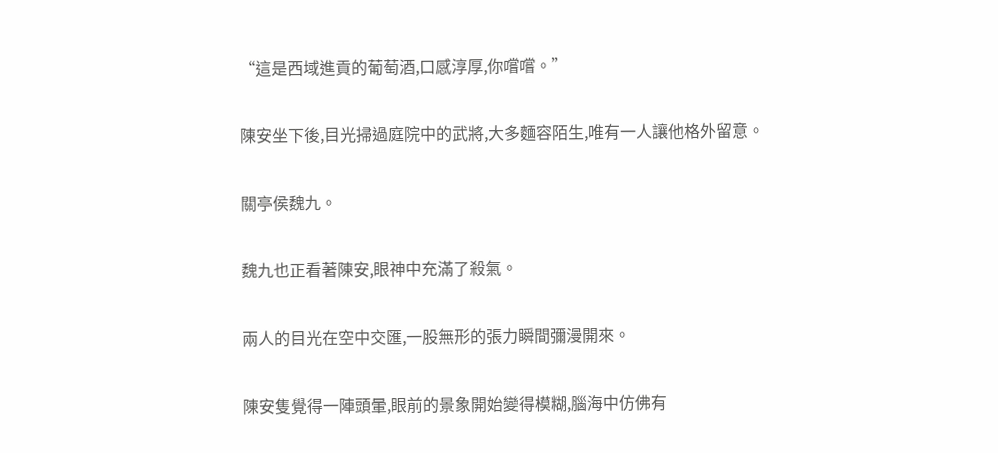“這是西域進貢的葡萄酒,口感淳厚,你嚐嚐。”

陳安坐下後,目光掃過庭院中的武將,大多麵容陌生,唯有一人讓他格外留意。

關亭侯魏九。

魏九也正看著陳安,眼神中充滿了殺氣。

兩人的目光在空中交匯,一股無形的張力瞬間彌漫開來。

陳安隻覺得一陣頭暈,眼前的景象開始變得模糊,腦海中仿佛有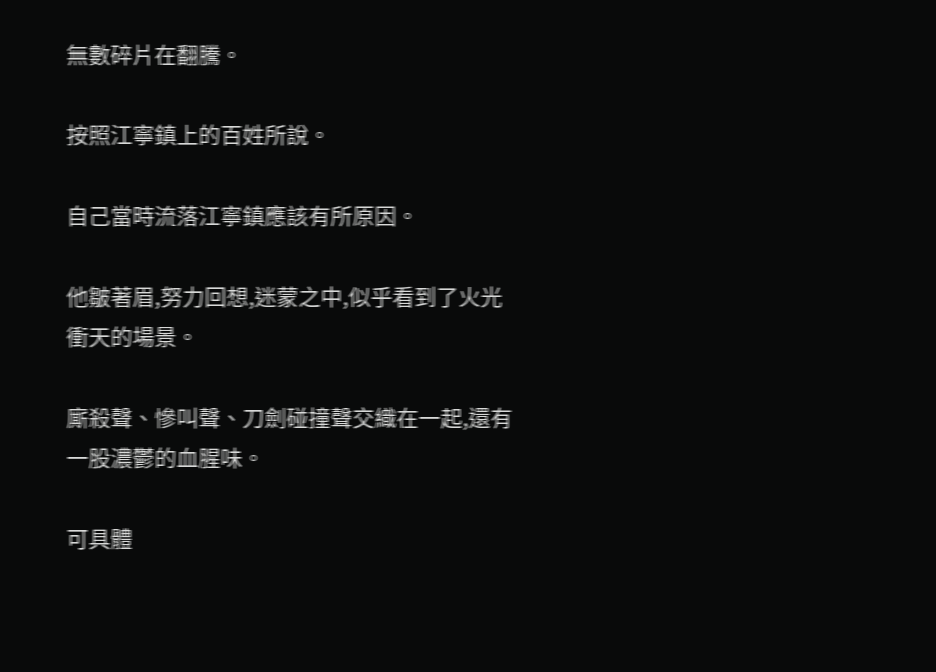無數碎片在翻騰。

按照江寧鎮上的百姓所說。

自己當時流落江寧鎮應該有所原因。

他皺著眉,努力回想,迷蒙之中,似乎看到了火光衝天的場景。

廝殺聲、慘叫聲、刀劍碰撞聲交織在一起,還有一股濃鬱的血腥味。

可具體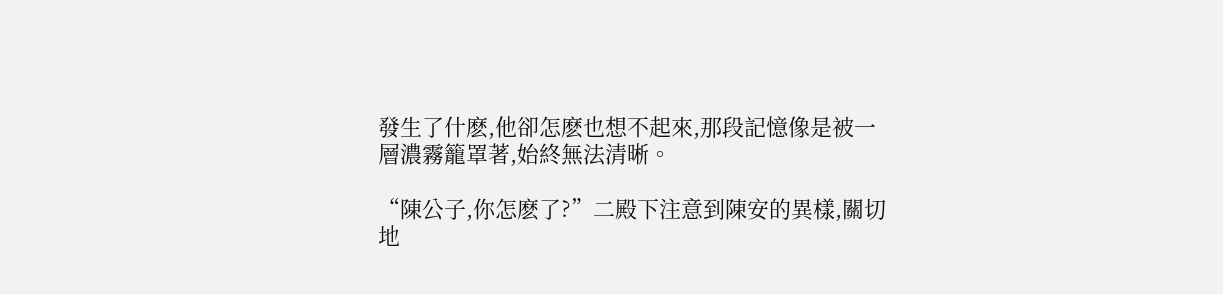發生了什麽,他卻怎麽也想不起來,那段記憶像是被一層濃霧籠罩著,始終無法清晰。

“陳公子,你怎麽了?”二殿下注意到陳安的異樣,關切地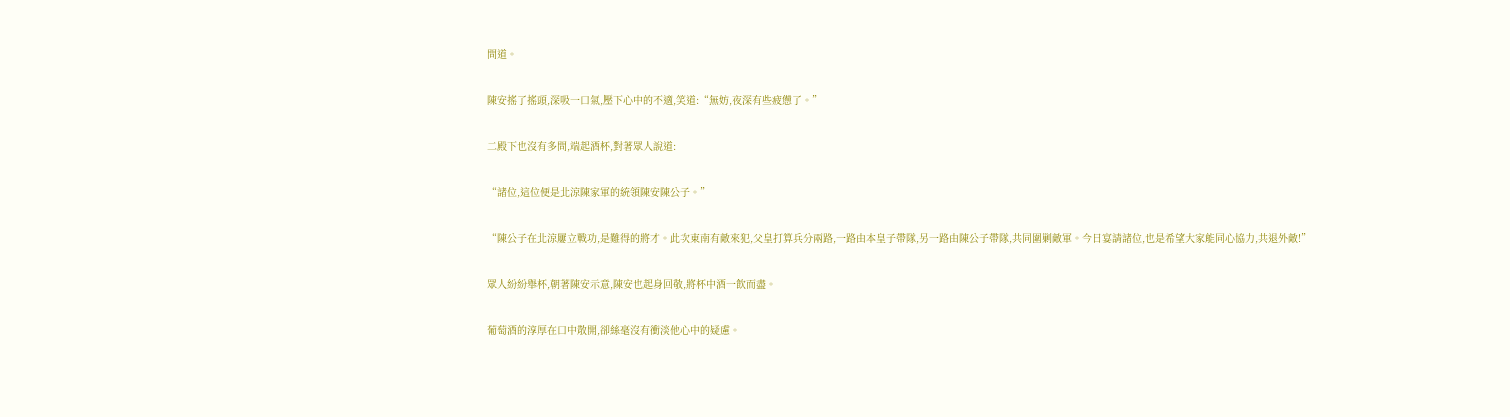問道。

陳安搖了搖頭,深吸一口氣,壓下心中的不適,笑道:“無妨,夜深有些疲憊了。”

二殿下也沒有多問,端起酒杯,對著眾人說道:

“諸位,這位便是北涼陳家軍的統領陳安陳公子。”

“陳公子在北涼屢立戰功,是難得的將才。此次東南有敵來犯,父皇打算兵分兩路,一路由本皇子帶隊,另一路由陳公子帶隊,共同圍剿敵軍。今日宴請諸位,也是希望大家能同心協力,共退外敵!”

眾人紛紛舉杯,朝著陳安示意,陳安也起身回敬,將杯中酒一飲而盡。

葡萄酒的淳厚在口中散開,卻絲毫沒有衝淡他心中的疑慮。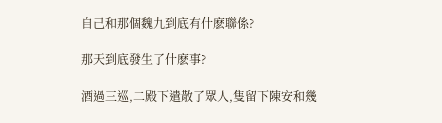自己和那個魏九到底有什麽聯係?

那天到底發生了什麽事?

酒過三巡,二殿下遣散了眾人,隻留下陳安和幾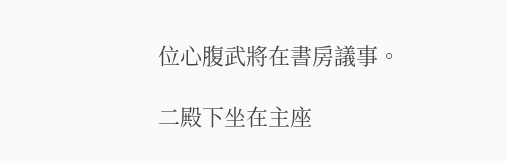位心腹武將在書房議事。

二殿下坐在主座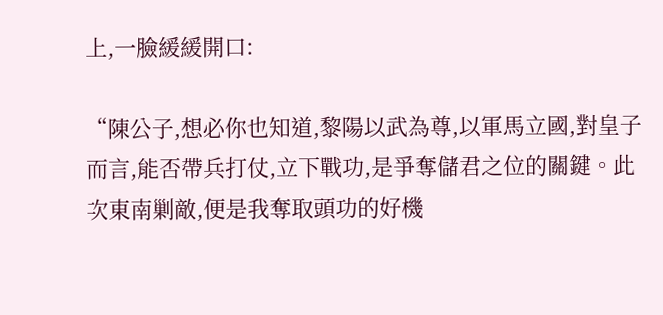上,一臉緩緩開口:

“陳公子,想必你也知道,黎陽以武為尊,以軍馬立國,對皇子而言,能否帶兵打仗,立下戰功,是爭奪儲君之位的關鍵。此次東南剿敵,便是我奪取頭功的好機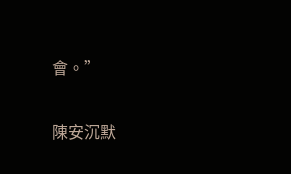會。”

陳安沉默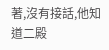著,沒有接話,他知道二殿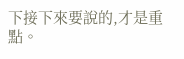下接下來要說的,才是重點。